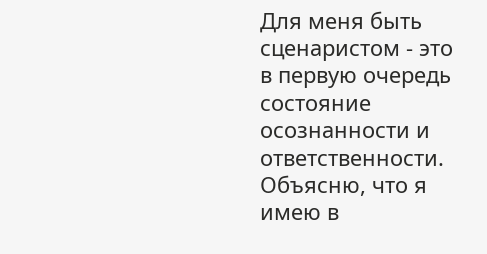Для меня быть сценаристом - это в первую очередь состояние осознанности и ответственности. Объясню, что я имею в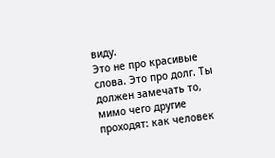виду.
Это не про красивые слова. Это про долг. Ты должен замечать то, мимо чего другие проходят: как человек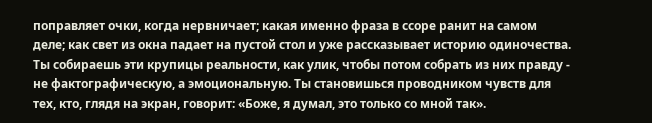поправляет очки, когда нервничает; какая именно фраза в ссоре ранит на самом деле; как свет из окна падает на пустой стол и уже рассказывает историю одиночества. Ты собираешь эти крупицы реальности, как улик, чтобы потом собрать из них правду - не фактографическую, а эмоциональную. Ты становишься проводником чувств для тех, кто, глядя на экран, говорит: «Боже, я думал, это только со мной так».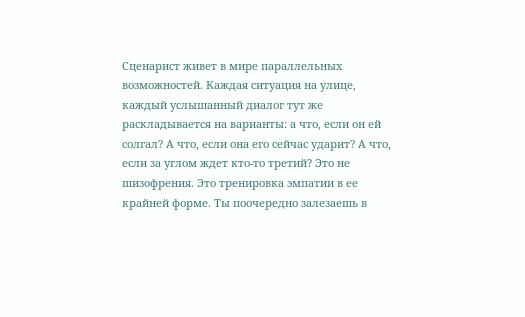Сценарист живет в мире параллельных возможностей. Каждая ситуация на улице, каждый услышанный диалог тут же раскладывается на варианты: а что, если он ей солгал? А что, если она его сейчас ударит? А что, если за углом ждет кто-то третий? Это не шизофрения. Это тренировка эмпатии в ее крайней форме. Ты поочередно залезаешь в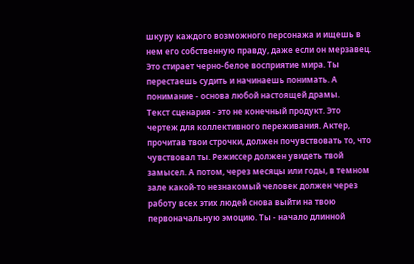шкуру каждого возможного персонажа и ищешь в нем его собственную правду, даже если он мерзавец. Это стирает черно-белое восприятие мира. Ты перестаешь судить и начинаешь понимать. А понимание - основа любой настоящей драмы.
Текст сценария - это не конечный продукт. Это чертеж для коллективного переживания. Актер, прочитав твои строчки, должен почувствовать то, что чувствовал ты. Режиссер должен увидеть твой замысел. А потом, через месяцы или годы, в темном зале какой-то незнакомый человек должен через работу всех этих людей снова выйти на твою первоначальную эмоцию. Ты - начало длинной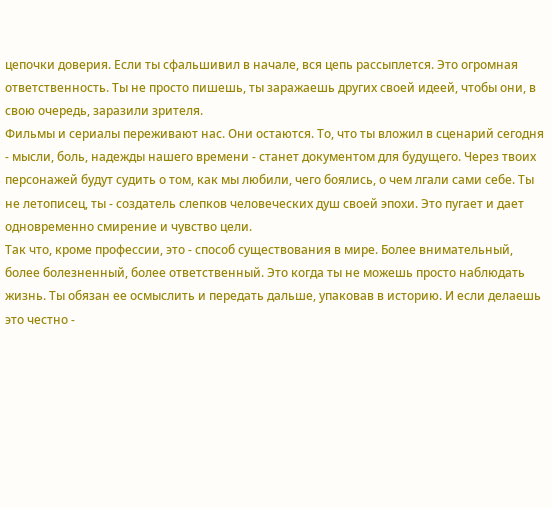цепочки доверия. Если ты сфальшивил в начале, вся цепь рассыплется. Это огромная ответственность. Ты не просто пишешь, ты заражаешь других своей идеей, чтобы они, в свою очередь, заразили зрителя.
Фильмы и сериалы переживают нас. Они остаются. То, что ты вложил в сценарий сегодня - мысли, боль, надежды нашего времени - станет документом для будущего. Через твоих персонажей будут судить о том, как мы любили, чего боялись, о чем лгали сами себе. Ты не летописец, ты - создатель слепков человеческих душ своей эпохи. Это пугает и дает одновременно смирение и чувство цели.
Так что, кроме профессии, это - способ существования в мире. Более внимательный, более болезненный, более ответственный. Это когда ты не можешь просто наблюдать жизнь. Ты обязан ее осмыслить и передать дальше, упаковав в историю. И если делаешь это честно -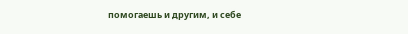помогаешь и другим, и себе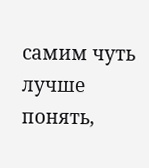самим чуть лучше понять,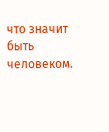что значит быть человеком.